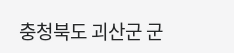충청북도 괴산군 군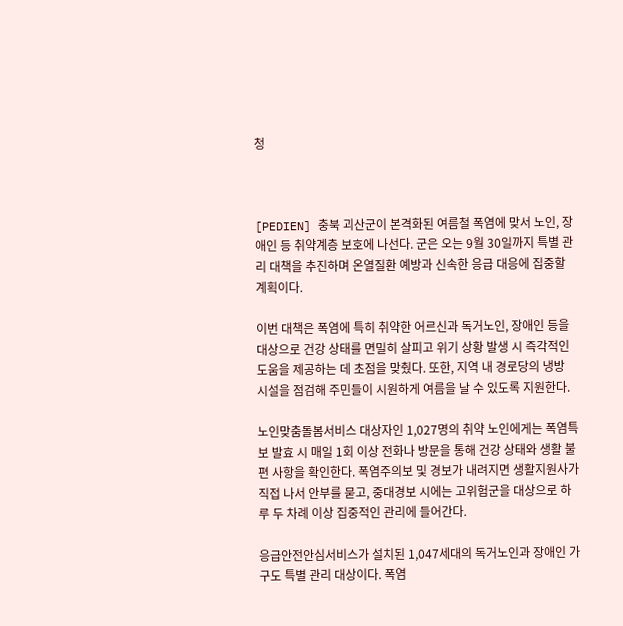청



[PEDIEN] 충북 괴산군이 본격화된 여름철 폭염에 맞서 노인, 장애인 등 취약계층 보호에 나선다. 군은 오는 9월 30일까지 특별 관리 대책을 추진하며 온열질환 예방과 신속한 응급 대응에 집중할 계획이다.

이번 대책은 폭염에 특히 취약한 어르신과 독거노인, 장애인 등을 대상으로 건강 상태를 면밀히 살피고 위기 상황 발생 시 즉각적인 도움을 제공하는 데 초점을 맞췄다. 또한, 지역 내 경로당의 냉방 시설을 점검해 주민들이 시원하게 여름을 날 수 있도록 지원한다.

노인맞춤돌봄서비스 대상자인 1,027명의 취약 노인에게는 폭염특보 발효 시 매일 1회 이상 전화나 방문을 통해 건강 상태와 생활 불편 사항을 확인한다. 폭염주의보 및 경보가 내려지면 생활지원사가 직접 나서 안부를 묻고, 중대경보 시에는 고위험군을 대상으로 하루 두 차례 이상 집중적인 관리에 들어간다.

응급안전안심서비스가 설치된 1,047세대의 독거노인과 장애인 가구도 특별 관리 대상이다. 폭염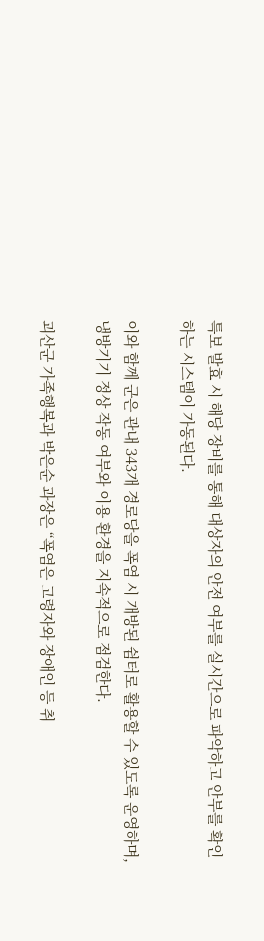특보 발효 시 해당 장비를 통해 대상자의 안전 여부를 실시간으로 파악하고 안부를 확인하는 시스템이 가동된다.

이와 함께 군은 관내 343개 경로당을 폭염 시 개방된 쉼터로 활용할 수 있도록 운영하며, 냉방기기 정상 작동 여부와 이용 환경을 지속적으로 점검한다.

괴산군 가족행복과 박은순 과장은 “폭염은 고령자와 장애인 등 취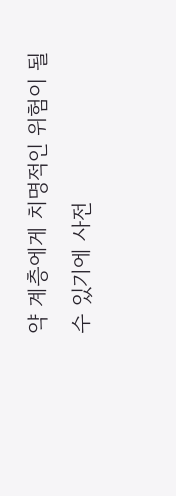약 계층에게 치명적인 위험이 될 수 있기에 사전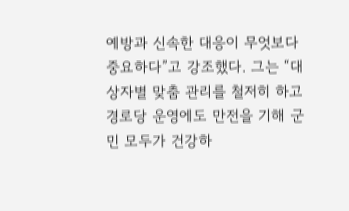예방과 신속한 대응이 무엇보다 중요하다”고 강조했다. 그는 “대상자별 맞춤 관리를 철저히 하고 경로당 운영에도 만전을 기해 군민 모두가 건강하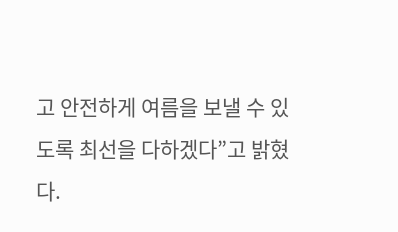고 안전하게 여름을 보낼 수 있도록 최선을 다하겠다”고 밝혔다.